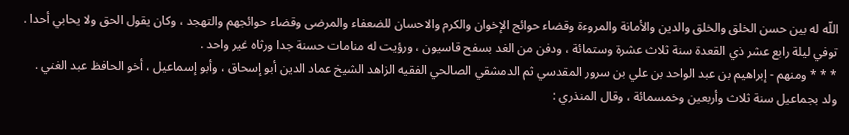اللّه له بين حسن الخلق والخلق والدين والأمانة والمروءة وقضاء حوائج الإخوان والكرم والاحسان للضعفاء والمرضى وقضاء حوائجهم والتهجد ، وكان يقول الحق ولا يحابي أحدا .
توفي ليلة رابع عشر ذي القعدة سنة ثلاث عشرة وستمائة ، ودفن من الغد بسفح قاسيون ، ورؤيت له منامات حسنة جدا ورثاه غير واحد .
* * * ومنهم - إبراهيم بن عبد الواحد بن علي بن سرور المقدسي ثم الدمشقي الصالحي الفقيه الزاهد الشيخ عماد الدين أبو إسحاق ، وأبو إسماعيل ، أخو الحافظ عبد الغني .
ولد بجماعيل سنة ثلاث وأربعين وخمسمائة ، وقال المنذري :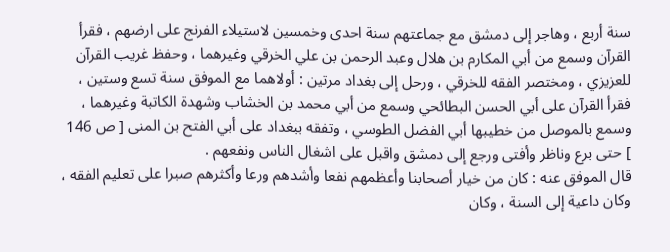سنة أربع ، وهاجر إلى دمشق مع جماعتهم سنة احدى وخمسين لاستيلاء الفرنج على ارضهم ، فقرأ القرآن وسمع من أبي المكارم بن هلال وعبد الرحمن بن علي الخرقي وغيرهما ، وحفظ غريب القرآن للعزيزي ، ومختصر الفقه للخرقي ، ورحل إلى بغداد مرتين : أولاهما مع الموفق سنة تسع وستين ، فقرأ القرآن على أبي الحسن البطائحي وسمع من أبي محمد بن الخشاب وشهدة الكاتبة وغيرهما ، وسمع بالموصل من خطيبها أبي الفضل الطوسي ، وتفقه ببغداد على أبي الفتح بن المنى [ ص 146 ] حتى برع وناظر وأفتى ورجع إلى دمشق واقبل على اشغال الناس ونفعهم .
قال الموفق عنه : كان من خيار أصحابنا وأعظمهم نفعا وأشدهم ورعا وأكثرهم صبرا على تعليم الفقه ، وكان داعية إلى السنة ، وكان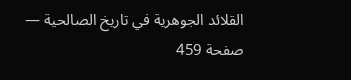القلائد الجوهرية في تاريخ الصالحية — صفحة 459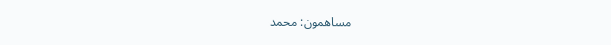مساهمون: محمد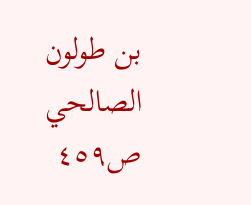بن طولون الصالحي
ص٤٥٩